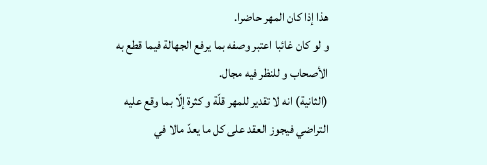هذا إذا كان المهر حاضرا.
و لو كان غائبا اعتبر وصفه بما يرفع الجهالة فيما قطع به الأصحاب و للنظر فيه مجال.
(الثانية) انه لا تقدير للمهر قلّة و كثرة إلّا بما وقع عليه التراضي فيجوز العقد على كل ما يعدّ مالا في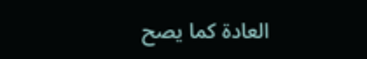العادة كما يصح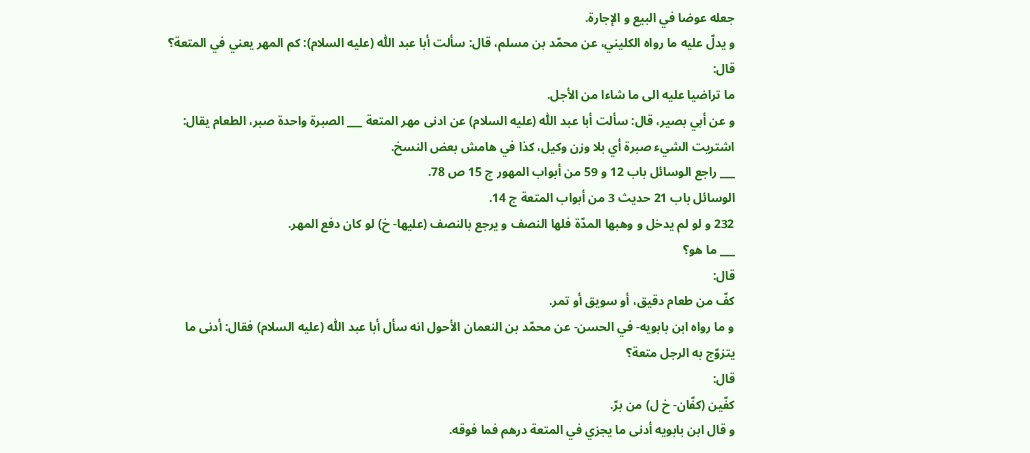جعله عوضا في البيع و الإجارة.
و يدلّ عليه ما رواه الكليني، عن محمّد بن مسلم، قال: سألت أبا عبد اللّٰه (عليه السلام): كم المهر يعني في المتعة؟
قال:
ما تراضيا عليه الى ما شاءا من الأجل.
و عن أبي بصير، قال: سألت أبا عبد اللّٰه (عليه السلام) عن ادنى مهر المتعة ___ الصبرة واحدة صبر، الطعام يقال: اشتريت الشيء صبرة أي بلا وزن وكيل، كذا في هامش بعض النسخ.
___ راجع الوسائل باب 12 و 59 من أبواب المهور ج 15 ص 78.
الوسائل باب 21 حديث 3 من أبواب المتعة ج 14.
232 و لو لم يدخل و وهبها المدّة فلها النصف و يرجع بالنصف (عليها- خ) لو كان دفع المهر.
___ ما هو؟
قال:
كفّ من طعام دقيق، أو سويق أو تمر.
و ما رواه ابن بابويه- في الحسن- عن محمّد بن النعمان الأحول انه سأل أبا عبد اللّٰه (عليه السلام) فقال: أدنى ما يتزوّج به الرجل متعة؟
قال:
كفّين (كفّان- خ ل) من برّ.
و قال ابن بابويه أدنى ما يجزي في المتعة درهم فما فوقه.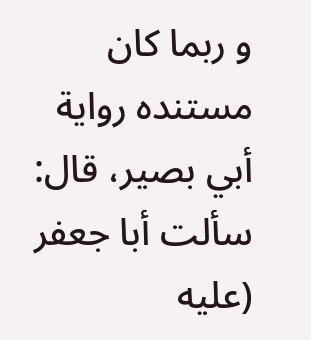و ربما كان مستنده رواية أبي بصير، قال: سألت أبا جعفر (عليه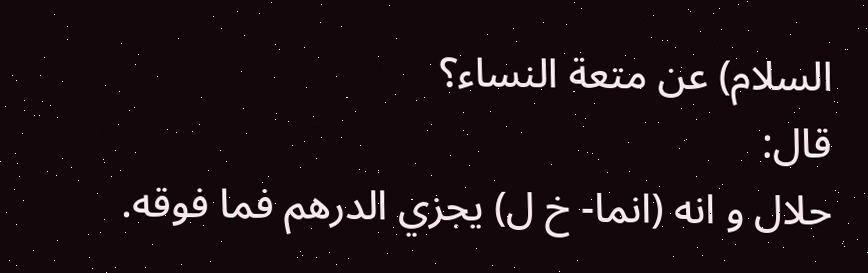السلام) عن متعة النساء؟
قال:
حلال و انه (انما- خ ل) يجزي الدرهم فما فوقه.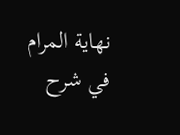نهاية المرام في شرح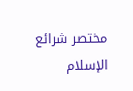مختصر شرائع الإسلام